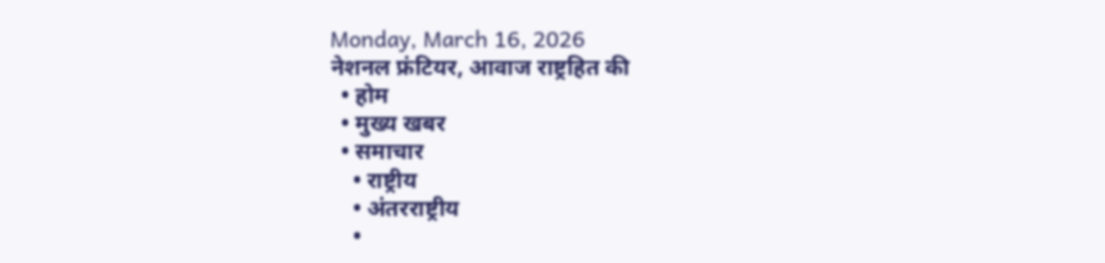Monday, March 16, 2026
नेशनल फ्रंटियर, आवाज राष्ट्रहित की
  • होम
  • मुख्य खबर
  • समाचार
    • राष्ट्रीय
    • अंतरराष्ट्रीय
    •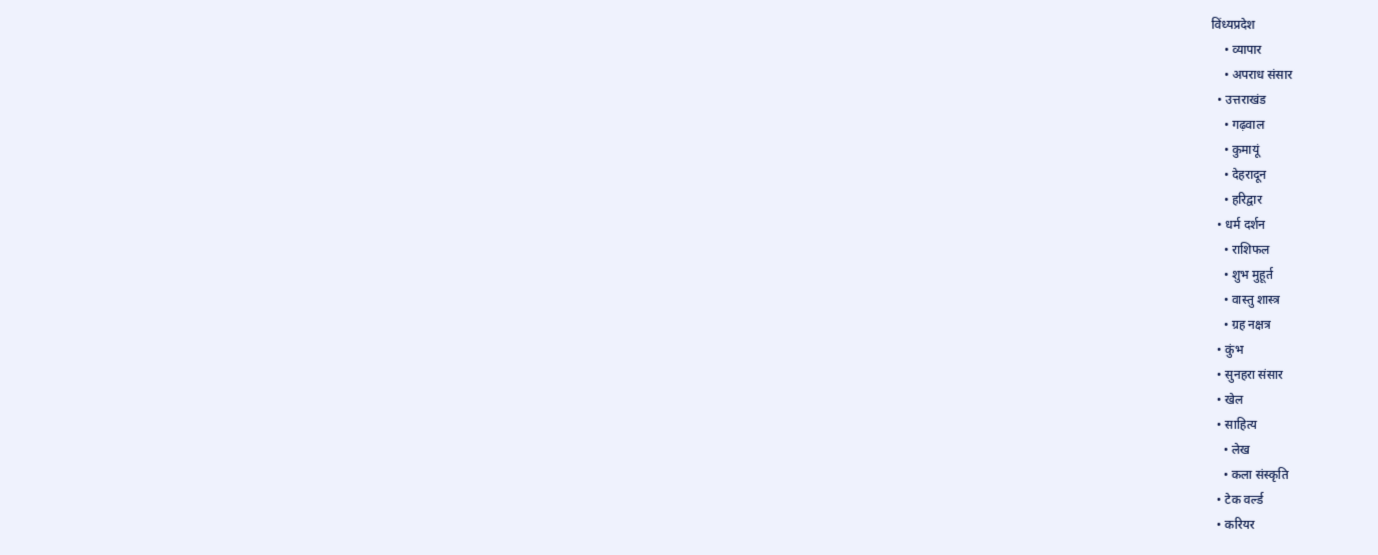विंध्यप्रदेश
    • व्यापार
    • अपराध संसार
  • उत्तराखंड
    • गढ़वाल
    • कुमायूं
    • देहरादून
    • हरिद्वार
  • धर्म दर्शन
    • राशिफल
    • शुभ मुहूर्त
    • वास्तु शास्त्र
    • ग्रह नक्षत्र
  • कुंभ
  • सुनहरा संसार
  • खेल
  • साहित्य
    • लेख
    • कला संस्कृति
  • टेक वर्ल्ड
  • करियर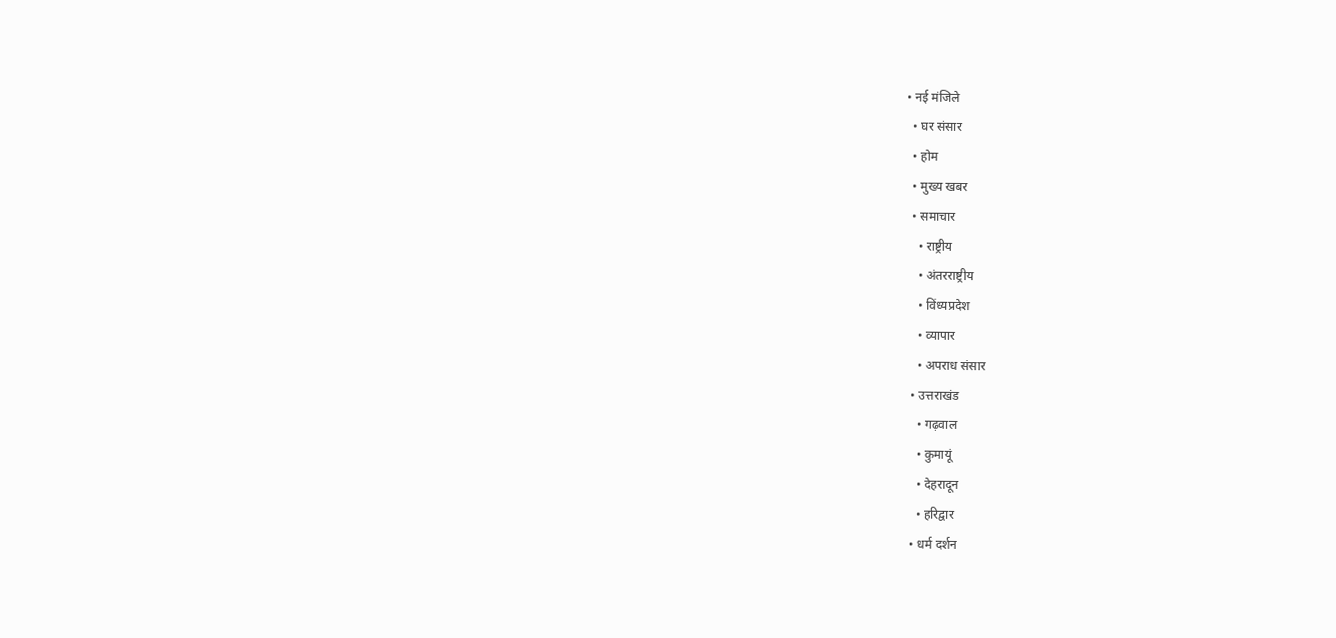• नई मंजिले
  • घर संसार
  • होम
  • मुख्य खबर
  • समाचार
    • राष्ट्रीय
    • अंतरराष्ट्रीय
    • विंध्यप्रदेश
    • व्यापार
    • अपराध संसार
  • उत्तराखंड
    • गढ़वाल
    • कुमायूं
    • देहरादून
    • हरिद्वार
  • धर्म दर्शन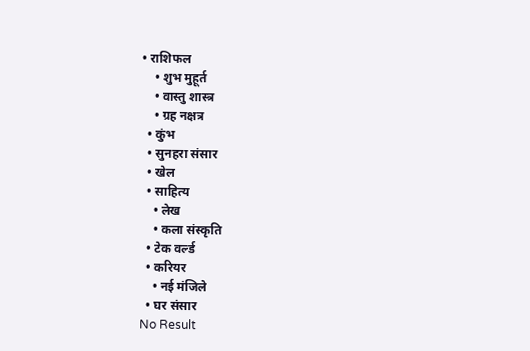• राशिफल
    • शुभ मुहूर्त
    • वास्तु शास्त्र
    • ग्रह नक्षत्र
  • कुंभ
  • सुनहरा संसार
  • खेल
  • साहित्य
    • लेख
    • कला संस्कृति
  • टेक वर्ल्ड
  • करियर
    • नई मंजिले
  • घर संसार
No Result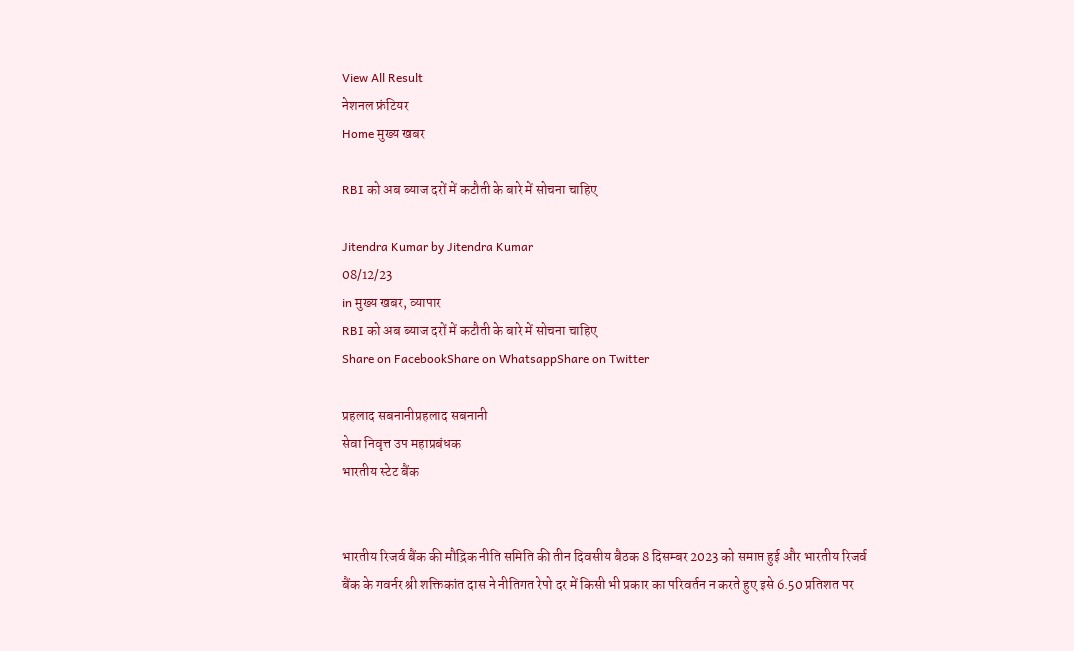View All Result
नेशनल फ्रंटियर
Home मुख्य खबर

RBI को अब ब्याज दरों में कटौती के बारे में सोचना चाहिए

Jitendra Kumar by Jitendra Kumar
08/12/23
in मुख्य खबर, व्यापार
RBI को अब ब्याज दरों में कटौती के बारे में सोचना चाहिए
Share on FacebookShare on WhatsappShare on Twitter

प्रहलाद सबनानीप्रहलाद सबनानी
सेवा निवृत्त उप महाप्रबंधक
भारतीय स्टेट बैंक


भारतीय रिजर्व बैंक की मौद्रिक नीति समिति की तीन दिवसीय बैठक 8 दिसम्बर 2023 को समाप्त हुई और भारतीय रिजर्व बैंक के गवर्नर श्री शक्तिकांत दास ने नीतिगत रेपो दर में किसी भी प्रकार का परिवर्तन न करते हुए इसे 6.50 प्रतिशत पर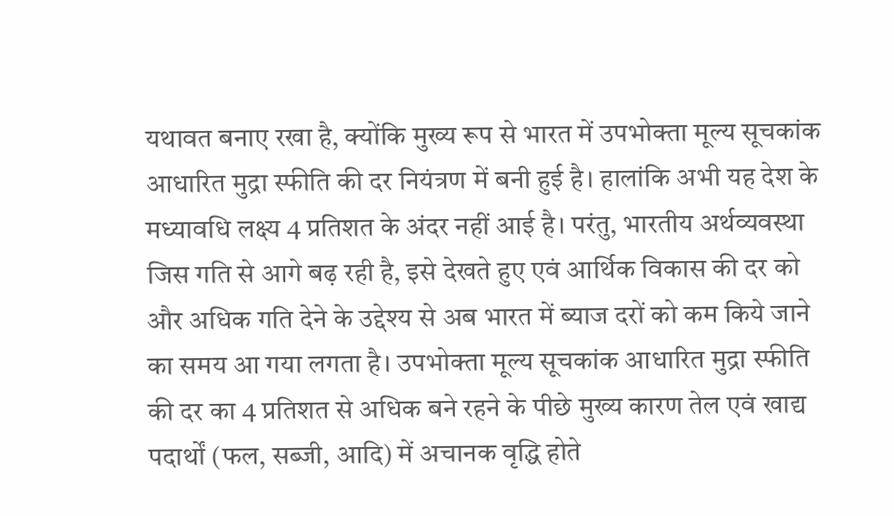यथावत बनाए रखा है, क्योंकि मुख्य रूप से भारत में उपभोक्ता मूल्य सूचकांक आधारित मुद्रा स्फीति की दर नियंत्रण में बनी हुई है। हालांकि अभी यह देश के मध्यावधि लक्ष्य 4 प्रतिशत के अंदर नहीं आई है। परंतु, भारतीय अर्थव्यवस्था जिस गति से आगे बढ़ रही है, इसे देखते हुए एवं आर्थिक विकास की दर को और अधिक गति देने के उद्देश्य से अब भारत में ब्याज दरों को कम किये जाने का समय आ गया लगता है। उपभोक्ता मूल्य सूचकांक आधारित मुद्रा स्फीति की दर का 4 प्रतिशत से अधिक बने रहने के पीछे मुख्य कारण तेल एवं खाद्य पदार्थों (फल, सब्जी, आदि) में अचानक वृद्धि होते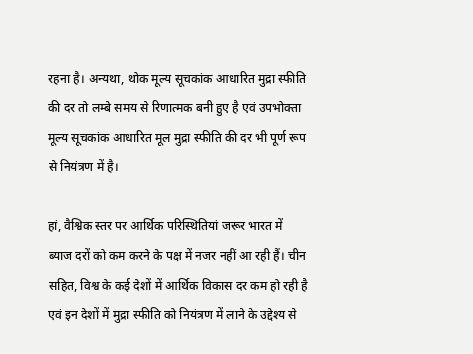रहना है। अन्यथा, थोक मूल्य सूचकांक आधारित मुद्रा स्फीति की दर तो लम्बे समय से रिणात्मक बनी हुए है एवं उपभोक्ता मूल्य सूचकांक आधारित मूल मुद्रा स्फीति की दर भी पूर्ण रूप से नियंत्रण में है।

हां, वैश्विक स्तर पर आर्थिक परिस्थितियां जरूर भारत में ब्याज दरों को कम करने के पक्ष में नजर नहीं आ रही हैं। चीन सहित, विश्व के कई देशों में आर्थिक विकास दर कम हो रही है एवं इन देशों में मुद्रा स्फीति को नियंत्रण में लाने के उद्देश्य से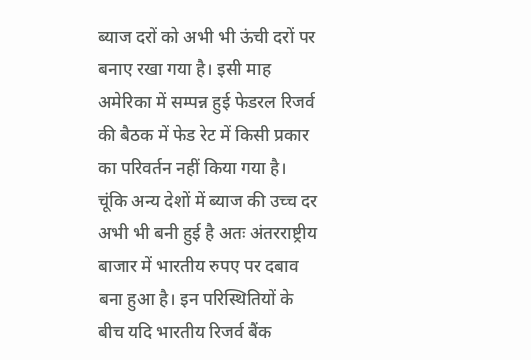ब्याज दरों को अभी भी ऊंची दरों पर बनाए रखा गया है। इसी माह अमेरिका में सम्पन्न हुई फेडरल रिजर्व की बैठक में फेड रेट में किसी प्रकार का परिवर्तन नहीं किया गया है। चूंकि अन्य देशों में ब्याज की उच्च दर अभी भी बनी हुई है अतः अंतरराष्ट्रीय बाजार में भारतीय रुपए पर दबाव बना हुआ है। इन परिस्थितियों के बीच यदि भारतीय रिजर्व बैंक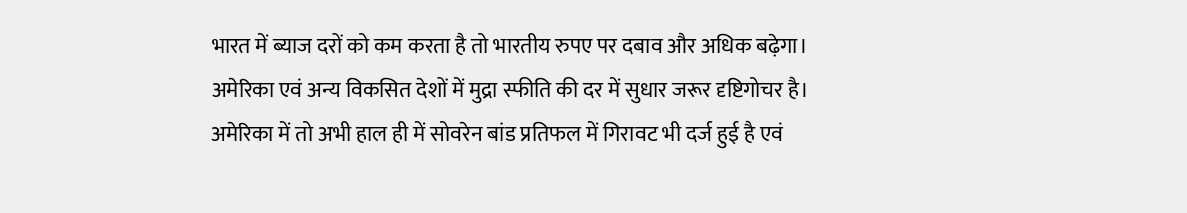भारत में ब्याज दरों को कम करता है तो भारतीय रुपए पर दबाव और अधिक बढ़ेगा। अमेरिका एवं अन्य विकसित देशों में मुद्रा स्फीति की दर में सुधार जरूर दृष्टिगोचर है। अमेरिका में तो अभी हाल ही में सोवरेन बांड प्रतिफल में गिरावट भी दर्ज हुई है एवं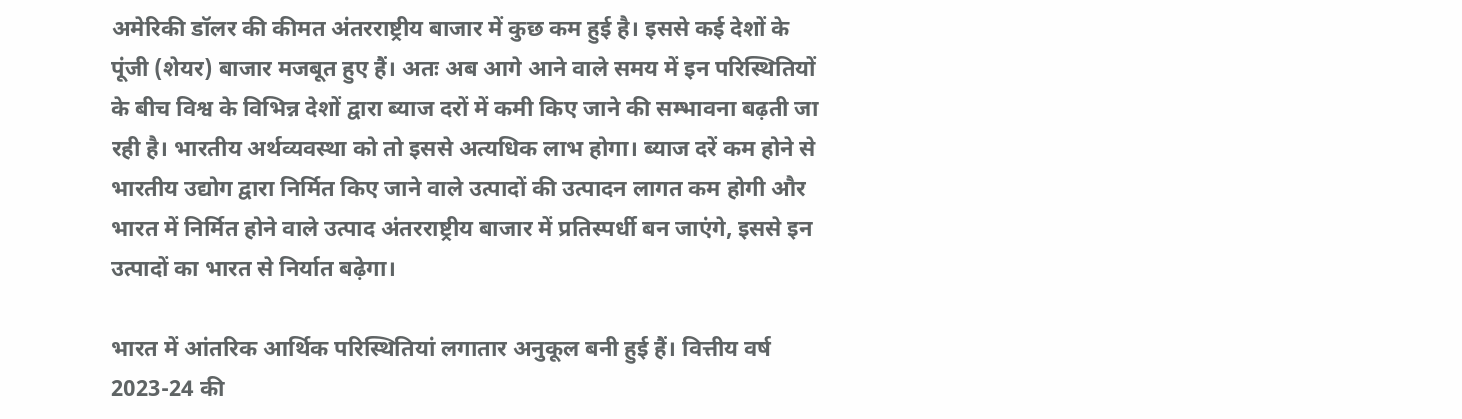अमेरिकी डॉलर की कीमत अंतरराष्ट्रीय बाजार में कुछ कम हुई है। इससे कई देशों के पूंजी (शेयर) बाजार मजबूत हुए हैं। अतः अब आगे आने वाले समय में इन परिस्थितियों के बीच विश्व के विभिन्न देशों द्वारा ब्याज दरों में कमी किए जाने की सम्भावना बढ़ती जा रही है। भारतीय अर्थव्यवस्था को तो इससे अत्यधिक लाभ होगा। ब्याज दरें कम होने से भारतीय उद्योग द्वारा निर्मित किए जाने वाले उत्पादों की उत्पादन लागत कम होगी और भारत में निर्मित होने वाले उत्पाद अंतरराष्ट्रीय बाजार में प्रतिस्पर्धी बन जाएंगे, इससे इन उत्पादों का भारत से निर्यात बढ़ेगा।

भारत में आंतरिक आर्थिक परिस्थितियां लगातार अनुकूल बनी हुई हैं। वित्तीय वर्ष 2023-24 की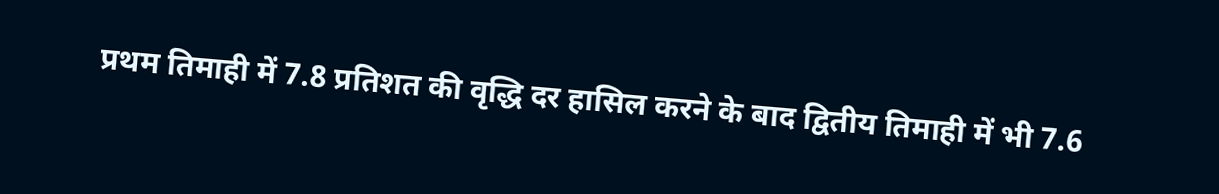प्रथम तिमाही में 7.8 प्रतिशत की वृद्धि दर हासिल करने के बाद द्वितीय तिमाही में भी 7.6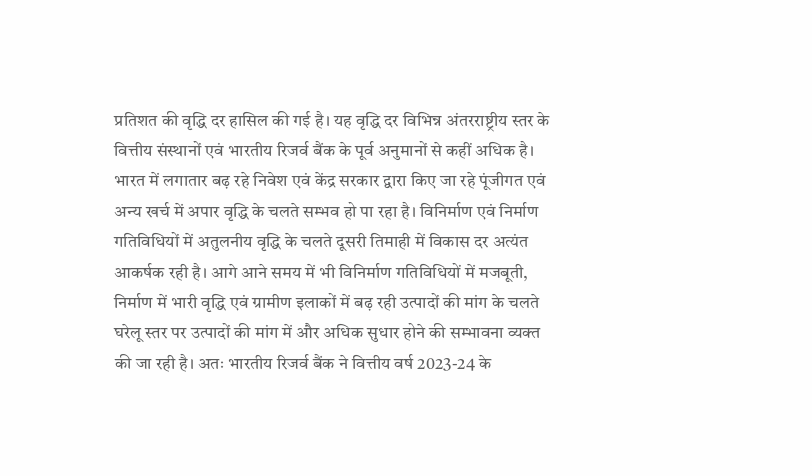प्रतिशत की वृद्धि दर हासिल की गई है। यह वृद्धि दर विभिन्न अंतरराष्ट्रीय स्तर के वित्तीय संस्थानों एवं भारतीय रिजर्व बैंक के पूर्व अनुमानों से कहीं अधिक है। भारत में लगातार बढ़ रहे निवेश एवं केंद्र सरकार द्वारा किए जा रहे पूंजीगत एवं अन्य खर्च में अपार वृद्धि के चलते सम्भव हो पा रहा है। विनिर्माण एवं निर्माण गतिविधियों में अतुलनीय वृद्धि के चलते दूसरी तिमाही में विकास दर अत्यंत आकर्षक रही है। आगे आने समय में भी विनिर्माण गतिविधियों में मजबूती, निर्माण में भारी वृद्धि एवं ग्रामीण इलाकों में बढ़ रही उत्पादों की मांग के चलते घरेलू स्तर पर उत्पादों की मांग में और अधिक सुधार होने की सम्भावना व्यक्त की जा रही है। अतः भारतीय रिजर्व बैंक ने वित्तीय वर्ष 2023-24 के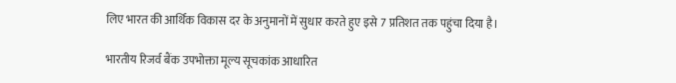लिए भारत की आर्थिक विकास दर के अनुमानों में सुधार करते हुए इसे 7 प्रतिशत तक पहुंचा दिया है।

भारतीय रिजर्व बैंक उपभोक्ता मूल्य सूचकांक आधारित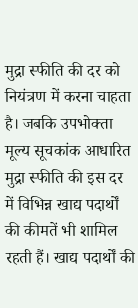मुद्रा स्फीति की दर को नियंत्रण में करना चाहता है। जबकि उपभोक्ता मूल्य सूचकांक आधारित मुद्रा स्फीति की इस दर में विभिन्न खाद्य पदार्थों की कीमतें भी शामिल रहती हैं। खाद्य पदार्थों की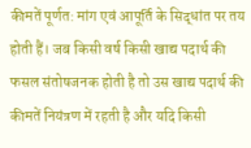कीमतें पूर्णत: मांग एवं आपूर्ति के सिद्धांत पर तय होती हैं। जब किसी वर्ष किसी खाद्य पदार्थ की फसल संतोषजनक होती है तो उस खाद्य पदार्थ की कीमतें नियंत्रण में रहती है और यदि किसी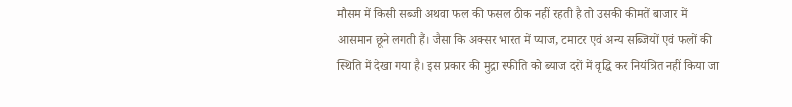मौसम में किसी सब्जी अथवा फल की फसल ठीक नहीं रहती है तो उसकी कीमतें बाजार में आसमान छूने लगती हैं। जैसा कि अक्सर भारत में प्याज, टमाटर एवं अन्य सब्जियों एवं फलों की स्थिति में देखा गया है। इस प्रकार की मुद्रा स्फीति को ब्याज दरों में वृद्धि कर नियंत्रित नहीं किया जा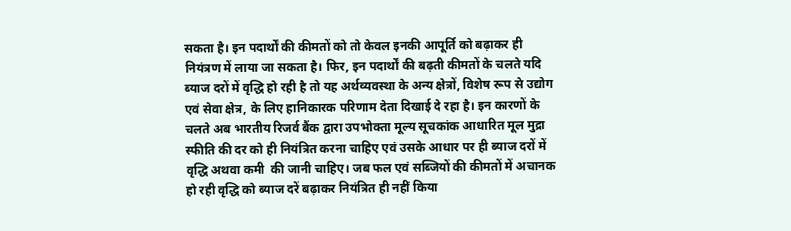सकता है। इन पदार्थों की कीमतों को तो केवल इनकी आपूर्ति को बढ़ाकर ही नियंत्रण में लाया जा सकता है। फिर, इन पदार्थों की बढ़ती कीमतों के चलते यदि ब्याज दरों में वृद्धि हो रही है तो यह अर्थव्यवस्था के अन्य क्षेत्रों, विशेष रूप से उद्योग एवं सेवा क्षेत्र, के लिए हानिकारक परिणाम देता दिखाई दे रहा है। इन कारणों के चलते अब भारतीय रिजर्व बैंक द्वारा उपभोक्ता मूल्य सूचकांक आधारित मूल मुद्रा स्फीति की दर को ही नियंत्रित करना चाहिए एवं उसके आधार पर ही ब्याज दरों में वृद्धि अथवा कमी  की जानी चाहिए। जब फल एवं सब्जियों की कीमतों में अचानक हो रही वृद्धि को ब्याज दरें बढ़ाकर नियंत्रित ही नहीं किया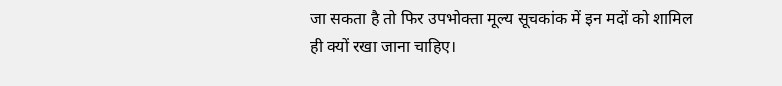जा सकता है तो फिर उपभोक्ता मूल्य सूचकांक में इन मदों को शामिल ही क्यों रखा जाना चाहिए।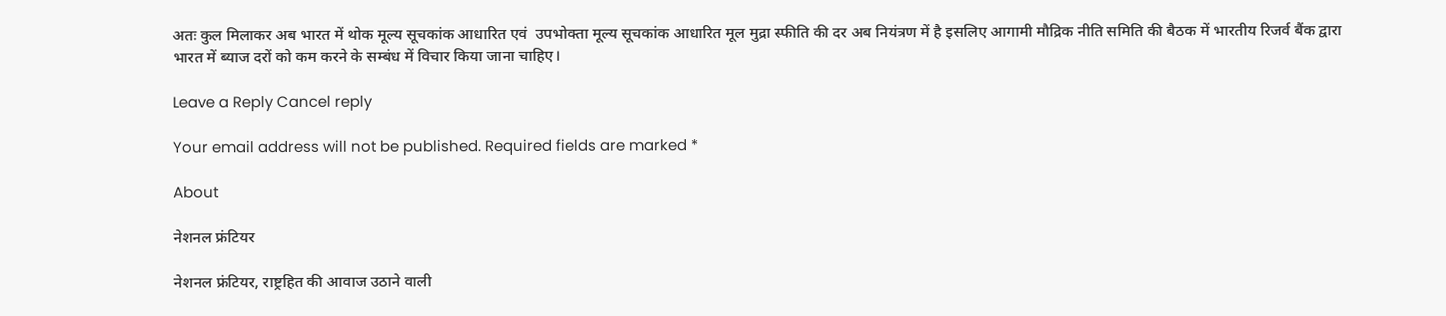अतः कुल मिलाकर अब भारत में थोक मूल्य सूचकांक आधारित एवं  उपभोक्ता मूल्य सूचकांक आधारित मूल मुद्रा स्फीति की दर अब नियंत्रण में है इसलिए आगामी मौद्रिक नीति समिति की बैठक में भारतीय रिजर्व बैंक द्वारा भारत में ब्याज दरों को कम करने के सम्बंध में विचार किया जाना चाहिए।

Leave a Reply Cancel reply

Your email address will not be published. Required fields are marked *

About

नेशनल फ्रंटियर

नेशनल फ्रंटियर, राष्ट्रहित की आवाज उठाने वाली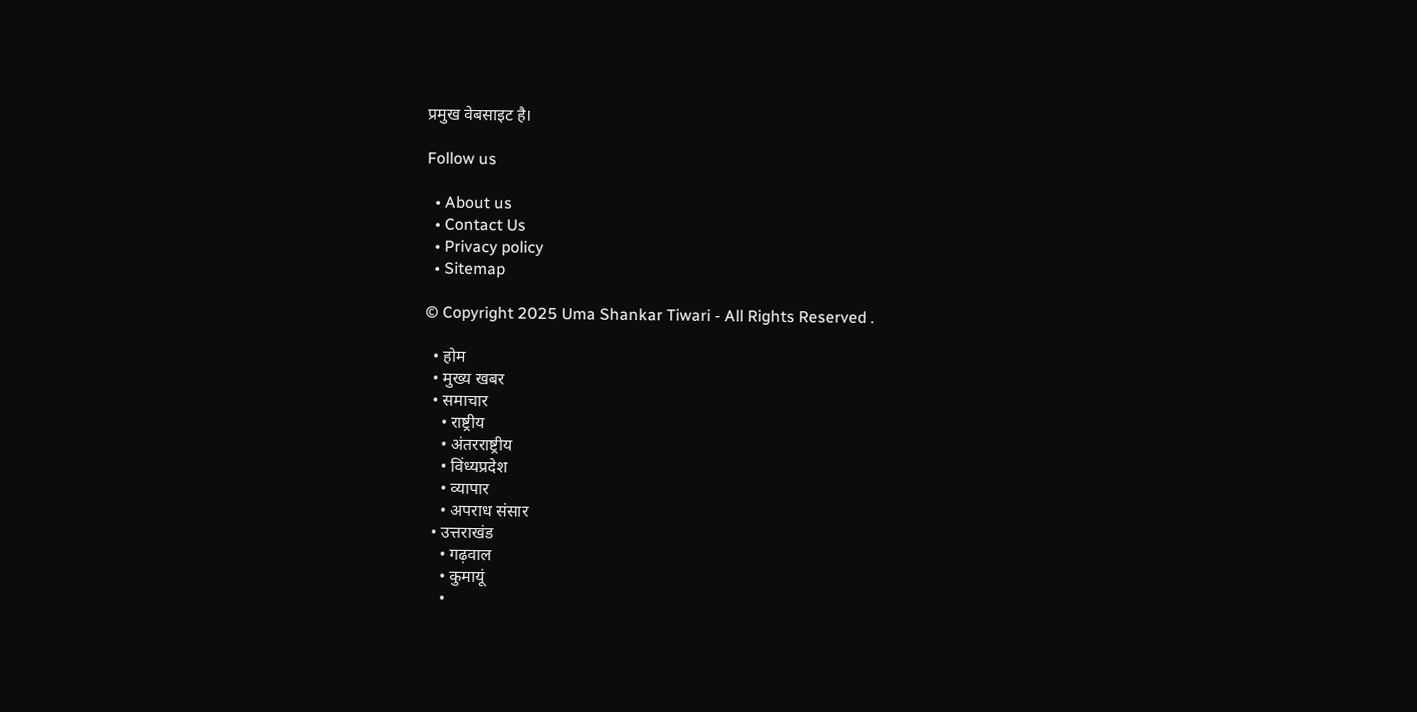प्रमुख वेबसाइट है।

Follow us

  • About us
  • Contact Us
  • Privacy policy
  • Sitemap

© Copyright 2025 Uma Shankar Tiwari - All Rights Reserved .

  • होम
  • मुख्य खबर
  • समाचार
    • राष्ट्रीय
    • अंतरराष्ट्रीय
    • विंध्यप्रदेश
    • व्यापार
    • अपराध संसार
  • उत्तराखंड
    • गढ़वाल
    • कुमायूं
    •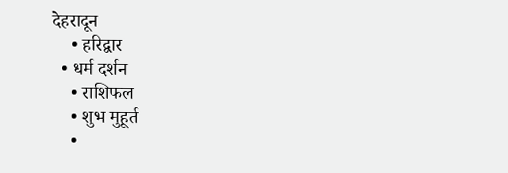देहरादून
    • हरिद्वार
  • धर्म दर्शन
    • राशिफल
    • शुभ मुहूर्त
    •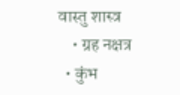वास्तु शास्त्र
    • ग्रह नक्षत्र
  • कुंभ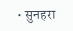• सुनहरा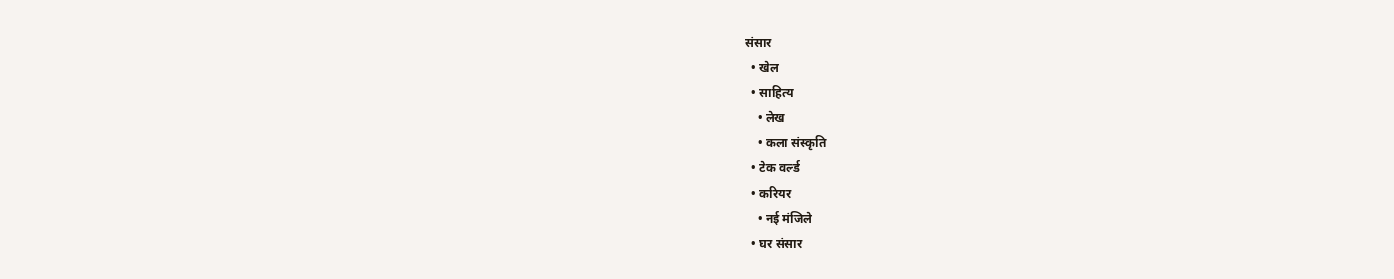संसार
  • खेल
  • साहित्य
    • लेख
    • कला संस्कृति
  • टेक वर्ल्ड
  • करियर
    • नई मंजिले
  • घर संसार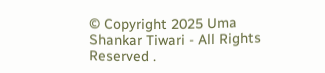© Copyright 2025 Uma Shankar Tiwari - All Rights Reserved .